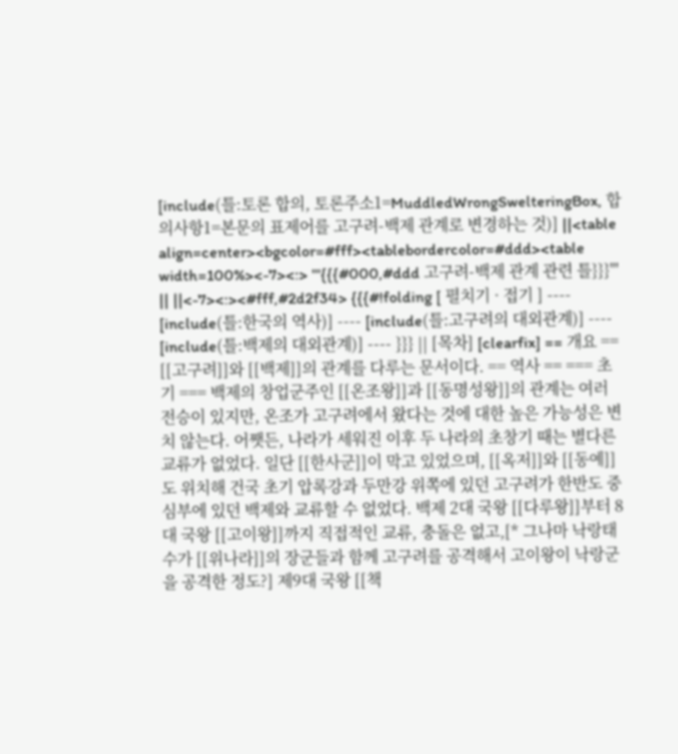[include(틀:토론 합의, 토론주소1=MuddledWrongSwelteringBox, 합의사항1=본문의 표제어를 고구려-백제 관계로 변경하는 것)] ||<table align=center><bgcolor=#fff><tablebordercolor=#ddd><table width=100%><-7><:> '''{{{#000,#ddd 고구려-백제 관계 관련 틀}}}''' || ||<-7><:><#fff,#2d2f34> {{{#!folding [ 펼치기 · 접기 ] ---- [include(틀:한국의 역사)] ---- [include(틀:고구려의 대외관계)] ---- [include(틀:백제의 대외관계)] ---- }}} || [목차] [clearfix] == 개요 == [[고구려]]와 [[백제]]의 관계를 다루는 문서이다. == 역사 == === 초기 === 백제의 창업군주인 [[온조왕]]과 [[동명성왕]]의 관계는 여러 전승이 있지만, 온조가 고구려에서 왔다는 것에 대한 높은 가능성은 변치 않는다. 어쨋든, 나라가 세워진 이후 두 나라의 초창기 때는 별다른 교류가 없었다. 일단 [[한사군]]이 막고 있었으며, [[옥저]]와 [[동예]]도 위치해 건국 초기 압록강과 두만강 위쪽에 있던 고구려가 한반도 중심부에 있던 백제와 교류할 수 없었다. 백제 2대 국왕 [[다루왕]]부터 8대 국왕 [[고이왕]]까지 직접적인 교류, 충돌은 없고,[* 그나마 낙랑태수가 [[위나라]]의 장군들과 함께 고구려를 공격해서 고이왕이 낙랑군을 공격한 정도?] 제9대 국왕 [[책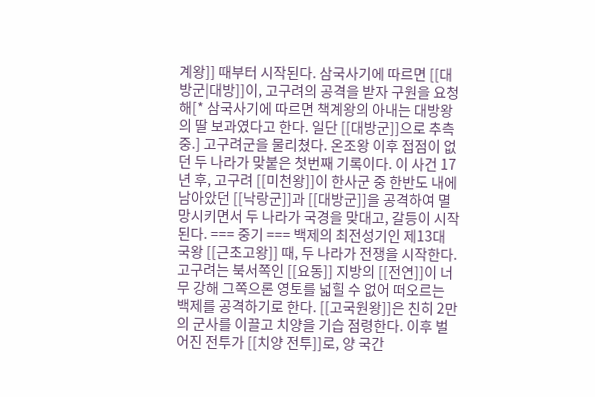계왕]] 때부터 시작된다. 삼국사기에 따르면 [[대방군|대방]]이, 고구려의 공격을 받자 구원을 요청해[* 삼국사기에 따르면 책계왕의 아내는 대방왕의 딸 보과였다고 한다. 일단 [[대방군]]으로 추측 중.] 고구려군을 물리쳤다. 온조왕 이후 접점이 없던 두 나라가 맞붙은 첫번째 기록이다. 이 사건 17년 후, 고구려 [[미천왕]]이 한사군 중 한반도 내에 남아았던 [[낙랑군]]과 [[대방군]]을 공격하여 멸망시키면서 두 나라가 국경을 맞대고, 갈등이 시작된다. === 중기 === 백제의 최전성기인 제13대 국왕 [[근초고왕]] 때, 두 나라가 전쟁을 시작한다. 고구려는 북서쪽인 [[요동]] 지방의 [[전연]]이 너무 강해 그쪽으론 영토를 넓힐 수 없어 떠오르는 백제를 공격하기로 한다. [[고국원왕]]은 친히 2만의 군사를 이끌고 치양을 기습 점령한다. 이후 벌어진 전투가 [[치양 전투]]로, 양 국간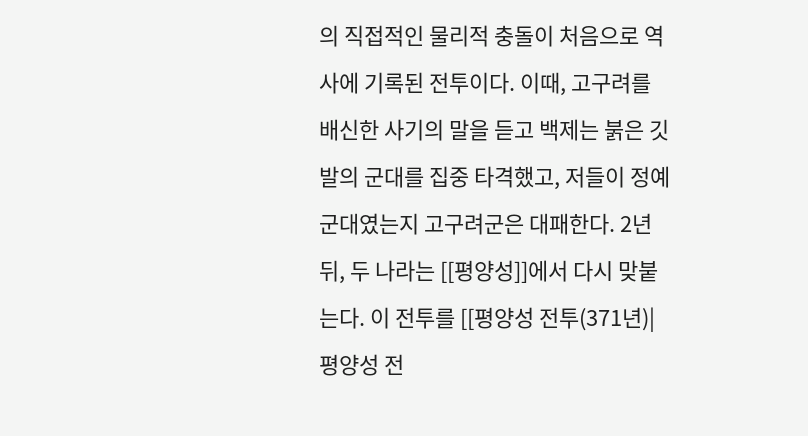의 직접적인 물리적 충돌이 처음으로 역사에 기록된 전투이다. 이때, 고구려를 배신한 사기의 말을 듣고 백제는 붉은 깃발의 군대를 집중 타격했고, 저들이 정예 군대였는지 고구려군은 대패한다. 2년 뒤, 두 나라는 [[평양성]]에서 다시 맞붙는다. 이 전투를 [[평양성 전투(371년)|평양성 전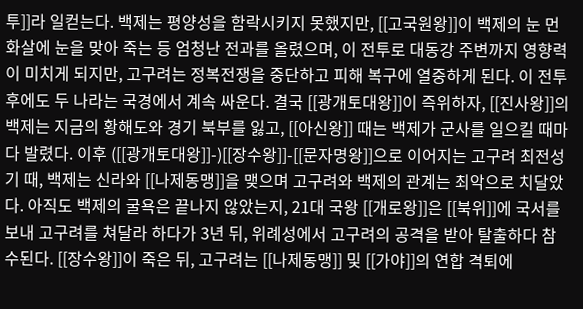투]]라 일컫는다. 백제는 평양성을 함락시키지 못했지만, [[고국원왕]]이 백제의 눈 먼 화살에 눈을 맞아 죽는 등 엄청난 전과를 올렸으며, 이 전투로 대동강 주변까지 영향력이 미치게 되지만, 고구려는 정복전쟁을 중단하고 피해 복구에 열중하게 된다. 이 전투 후에도 두 나라는 국경에서 계속 싸운다. 결국 [[광개토대왕]]이 즉위하자, [[진사왕]]의 백제는 지금의 황해도와 경기 북부를 잃고, [[아신왕]] 때는 백제가 군사를 일으킬 때마다 발렸다. 이후 ([[광개토대왕]]-)[[장수왕]]-[[문자명왕]]으로 이어지는 고구려 최전성기 때, 백제는 신라와 [[나제동맹]]을 맺으며 고구려와 백제의 관계는 최악으로 치달았다. 아직도 백제의 굴욕은 끝나지 않았는지, 21대 국왕 [[개로왕]]은 [[북위]]에 국서를 보내 고구려를 쳐달라 하다가 3년 뒤, 위례성에서 고구려의 공격을 받아 탈출하다 참수된다. [[장수왕]]이 죽은 뒤, 고구려는 [[나제동맹]] 및 [[가야]]의 연합 격퇴에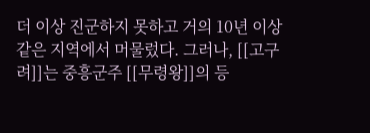더 이상 진군하지 못하고 거의 10년 이상 같은 지역에서 머물렀다. 그러나, [[고구려]]는 중흥군주 [[무령왕]]의 등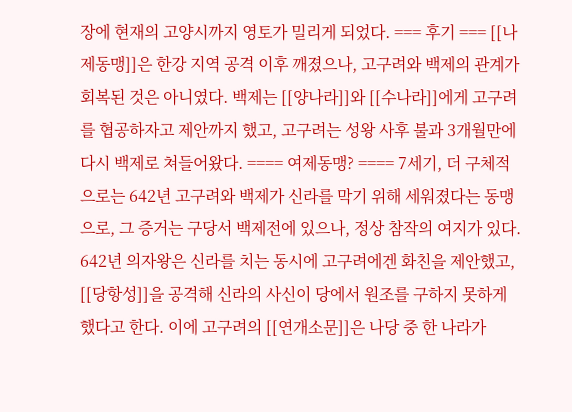장에 현재의 고양시까지 영토가 밀리게 되었다. === 후기 === [[나제동맹]]은 한강 지역 공격 이후 깨졌으나, 고구려와 백제의 관계가 회복된 것은 아니였다. 백제는 [[양나라]]와 [[수나라]]에게 고구려를 협공하자고 제안까지 했고, 고구려는 성왕 사후 불과 3개월만에 다시 백제로 쳐들어왔다. ==== 여제동맹? ==== 7세기, 더 구체적으로는 642년 고구려와 백제가 신라를 막기 위해 세워졌다는 동맹으로, 그 증거는 구당서 백제전에 있으나, 정상 참작의 여지가 있다. 642년 의자왕은 신라를 치는 동시에 고구려에겐 화친을 제안했고, [[당항성]]을 공격해 신라의 사신이 당에서 원조를 구하지 못하게 했다고 한다. 이에 고구려의 [[연개소문]]은 나당 중 한 나라가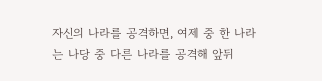자신의 나라를 공격하면, 여제 중 한 나라는 나당 중 다른 나라를 공격해 앞뒤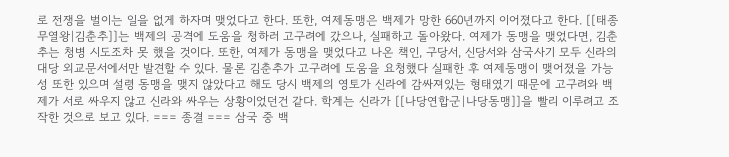로 전쟁을 벌이는 일을 없게 하자며 맺었다고 한다. 또한, 여제동맹은 백제가 망한 660년까지 이어졌다고 한다. [[태종 무열왕|김춘추]]는 백제의 공격에 도움을 청하러 고구려에 갔으나, 실패하고 돌아왔다. 여제가 동맹을 맺었다면, 김춘추는 청병 시도조차 못 했을 것이다. 또한, 여제가 동맹을 맺었다고 나온 책인, 구당서, 신당서와 삼국사기 모두 신라의 대당 외교문서에서만 발견할 수 있다. 물론 김춘추가 고구려에 도움을 요청했다 실패한 후 여제동맹이 맺어졌을 가능성 또한 있으며 설령 동맹을 맺지 않았다고 해도 당시 백제의 영토가 신라에 감싸져있는 형태였기 때문에 고구려와 백제가 서로 싸우지 않고 신라와 싸우는 상황이었던건 같다. 학계는 신라가 [[나당연합군|나당동맹]]을 빨리 이루려고 조작한 것으로 보고 있다. === 종결 === 삼국 중 백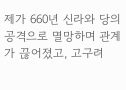제가 660년 신라와 당의 공격으로 멸망하며 관계가 끊어졌고, 고구려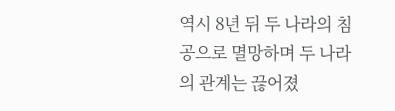역시 8년 뒤 두 나라의 침공으로 멸망하며 두 나라의 관계는 끊어졌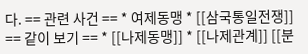다. == 관련 사건 == * 여제동맹 * [[삼국통일전쟁]] == 같이 보기 == * [[나제동맹]] * [[나제관계]] [[분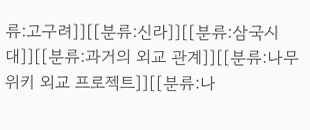류:고구려]][[분류:신라]][[분류:삼국시대]][[분류:과거의 외교 관계]][[분류:나무위키 외교 프로젝트]][[분류:나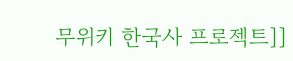무위키 한국사 프로젝트]]